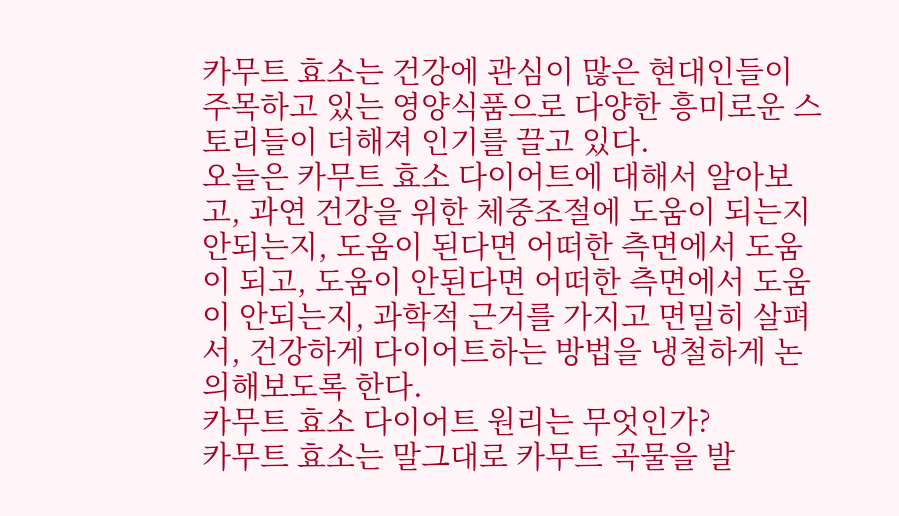카무트 효소는 건강에 관심이 많은 현대인들이 주목하고 있는 영양식품으로 다양한 흥미로운 스토리들이 더해져 인기를 끌고 있다.
오늘은 카무트 효소 다이어트에 대해서 알아보고, 과연 건강을 위한 체중조절에 도움이 되는지 안되는지, 도움이 된다면 어떠한 측면에서 도움이 되고, 도움이 안된다면 어떠한 측면에서 도움이 안되는지, 과학적 근거를 가지고 면밀히 살펴서, 건강하게 다이어트하는 방법을 냉철하게 논의해보도록 한다.
카무트 효소 다이어트 원리는 무엇인가?
카무트 효소는 말그대로 카무트 곡물을 발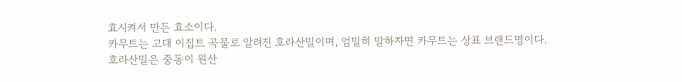효시켜서 만든 효소이다.
카무트는 고대 이집트 곡물로 알려진 호라산밀이며, 엄밀히 말하자면 카무트는 상표 브랜드명이다.
호라산밀은 중동이 원산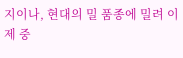지이나, 현대의 밀 품종에 밀려 이제 중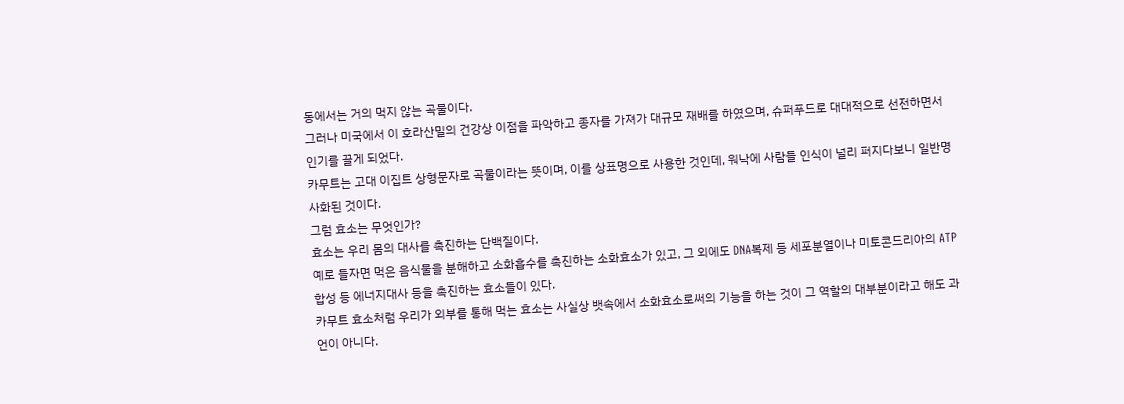동에서는 거의 먹지 않는 곡물이다.
그러나 미국에서 이 호라산밀의 건강상 이점을 파악하고 종자를 가져가 대규모 재배를 하였으며, 슈퍼푸드로 대대적으로 선전하면서 인기를 끌게 되었다.
카무트는 고대 이집트 상형문자로 곡물이라는 뜻이며, 이를 상표명으로 사용한 것인데, 워낙에 사람들 인식이 널리 퍼지다보니 일반명사화된 것이다.
그럼 효소는 무엇인가?
효소는 우리 몸의 대사를 촉진하는 단백질이다.
예로 들자면 먹은 음식물을 분해하고 소화흡수를 촉진하는 소화효소가 있고, 그 외에도 DNA복제 등 세포분열이나 미토콘드리아의 ATP합성 등 에너지대사 등을 촉진하는 효소들이 있다.
카무트 효소처럼 우리가 외부를 통해 먹는 효소는 사실상 뱃속에서 소화효소로써의 기능을 하는 것이 그 역할의 대부분이라고 해도 과언이 아니다.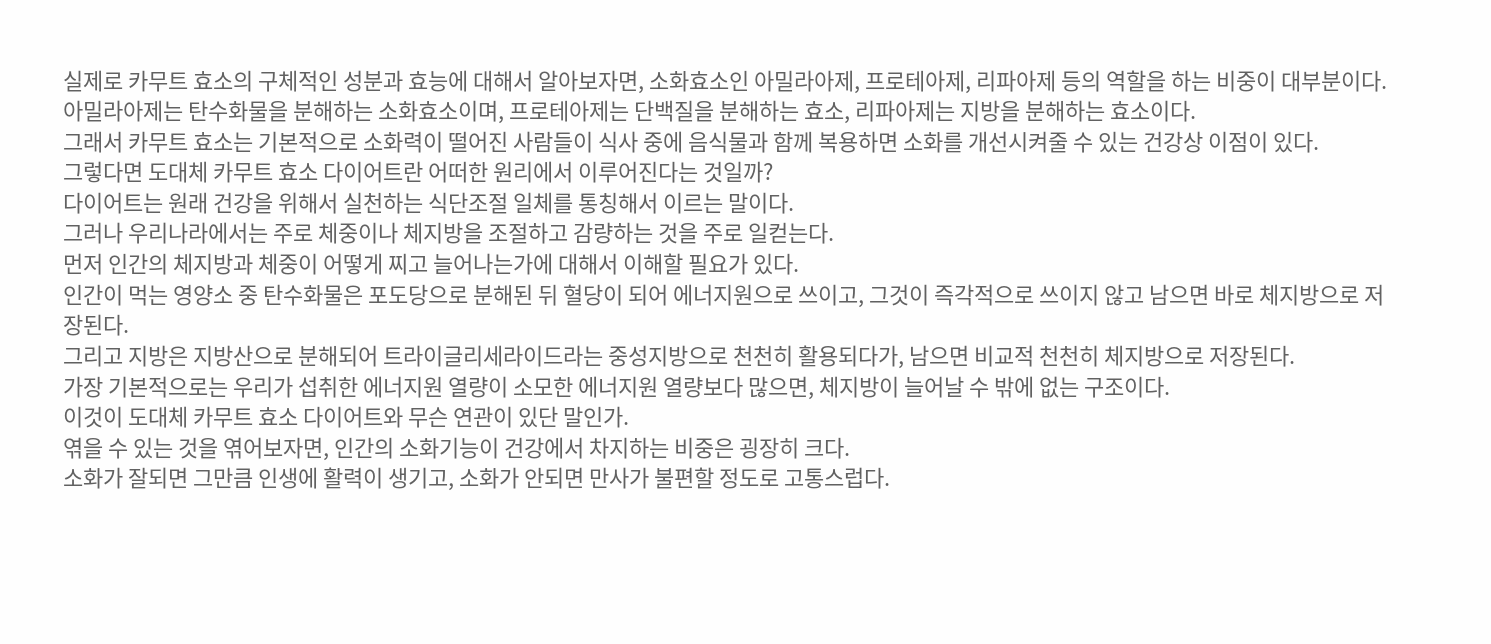실제로 카무트 효소의 구체적인 성분과 효능에 대해서 알아보자면, 소화효소인 아밀라아제, 프로테아제, 리파아제 등의 역할을 하는 비중이 대부분이다.
아밀라아제는 탄수화물을 분해하는 소화효소이며, 프로테아제는 단백질을 분해하는 효소, 리파아제는 지방을 분해하는 효소이다.
그래서 카무트 효소는 기본적으로 소화력이 떨어진 사람들이 식사 중에 음식물과 함께 복용하면 소화를 개선시켜줄 수 있는 건강상 이점이 있다.
그렇다면 도대체 카무트 효소 다이어트란 어떠한 원리에서 이루어진다는 것일까?
다이어트는 원래 건강을 위해서 실천하는 식단조절 일체를 통칭해서 이르는 말이다.
그러나 우리나라에서는 주로 체중이나 체지방을 조절하고 감량하는 것을 주로 일컫는다.
먼저 인간의 체지방과 체중이 어떻게 찌고 늘어나는가에 대해서 이해할 필요가 있다.
인간이 먹는 영양소 중 탄수화물은 포도당으로 분해된 뒤 혈당이 되어 에너지원으로 쓰이고, 그것이 즉각적으로 쓰이지 않고 남으면 바로 체지방으로 저장된다.
그리고 지방은 지방산으로 분해되어 트라이글리세라이드라는 중성지방으로 천천히 활용되다가, 남으면 비교적 천천히 체지방으로 저장된다.
가장 기본적으로는 우리가 섭취한 에너지원 열량이 소모한 에너지원 열량보다 많으면, 체지방이 늘어날 수 밖에 없는 구조이다.
이것이 도대체 카무트 효소 다이어트와 무슨 연관이 있단 말인가.
엮을 수 있는 것을 엮어보자면, 인간의 소화기능이 건강에서 차지하는 비중은 굉장히 크다.
소화가 잘되면 그만큼 인생에 활력이 생기고, 소화가 안되면 만사가 불편할 정도로 고통스럽다.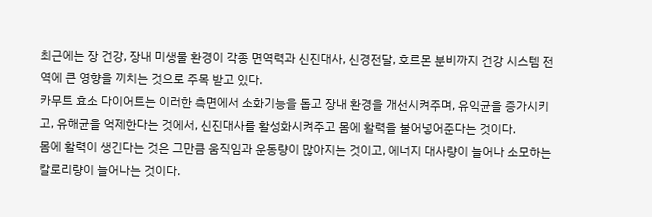최근에는 장 건강, 장내 미생물 환경이 각종 면역력과 신진대사, 신경전달, 호르몬 분비까지 건강 시스템 전역에 큰 영향을 끼치는 것으로 주목 받고 있다.
카무트 효소 다이어트는 이러한 측면에서 소화기능을 돕고 장내 환경을 개선시켜주며, 유익균을 증가시키고, 유해균을 억제한다는 것에서, 신진대사를 활성화시켜주고 몸에 활력을 불어넣어준다는 것이다.
몸에 활력이 생긴다는 것은 그만큼 움직임과 운동량이 많아지는 것이고, 에너지 대사량이 늘어나 소모하는 칼로리량이 늘어나는 것이다.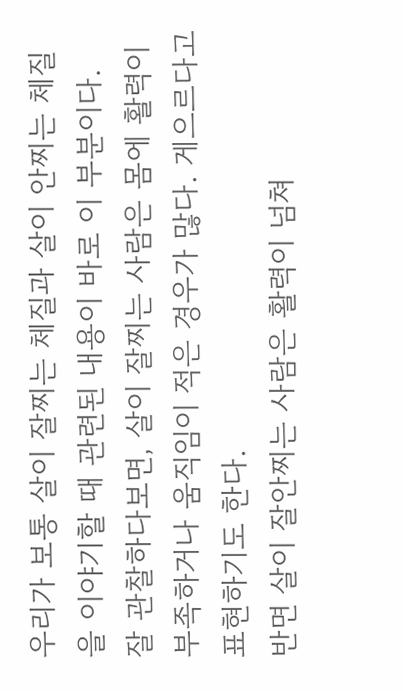우리가 보통 살이 잘찌는 체질과 살이 안찌는 체질을 이야기할 때 관련된 내용이 바로 이 부분이다.
잘 관찰하다보면, 살이 잘찌는 사람은 몸에 활력이 부족하거나 움직임이 적은 경우가 많다. 게으르다고 표현하기도 한다.
반면 살이 잘안찌는 사람은 활력이 넘쳐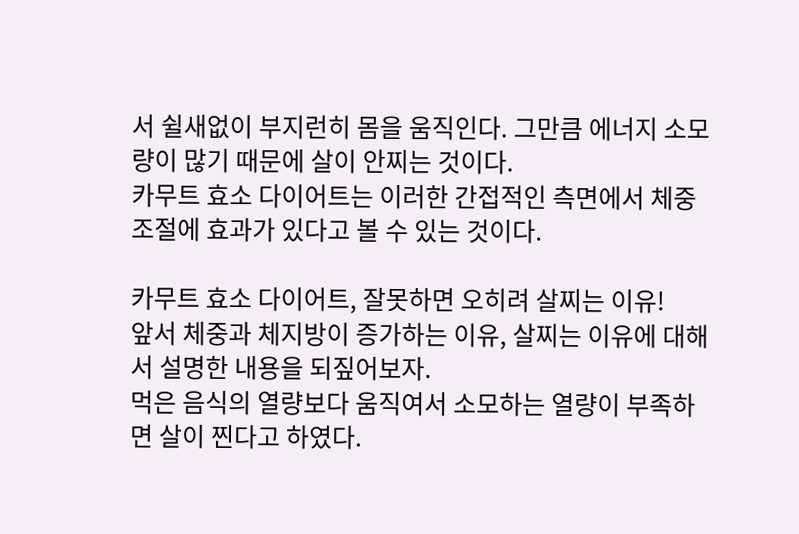서 쉴새없이 부지런히 몸을 움직인다. 그만큼 에너지 소모량이 많기 때문에 살이 안찌는 것이다.
카무트 효소 다이어트는 이러한 간접적인 측면에서 체중조절에 효과가 있다고 볼 수 있는 것이다.

카무트 효소 다이어트, 잘못하면 오히려 살찌는 이유!
앞서 체중과 체지방이 증가하는 이유, 살찌는 이유에 대해서 설명한 내용을 되짚어보자.
먹은 음식의 열량보다 움직여서 소모하는 열량이 부족하면 살이 찐다고 하였다.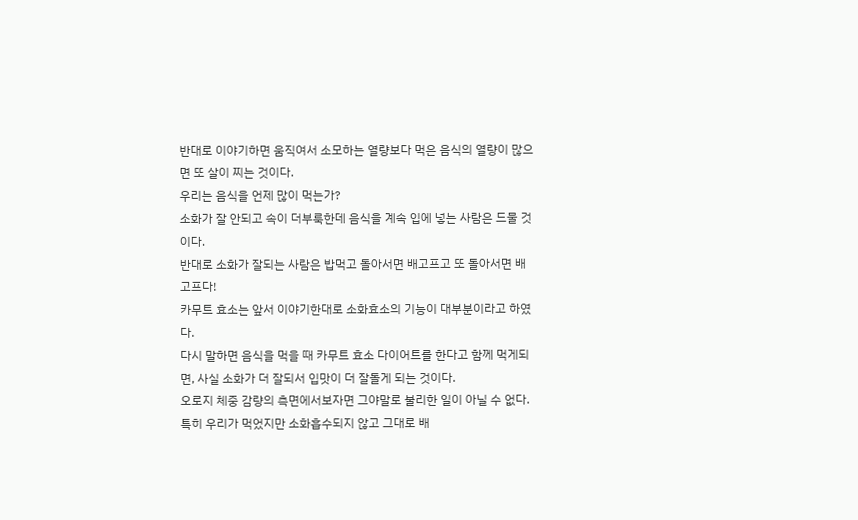반대로 이야기하면 움직여서 소모하는 열량보다 먹은 음식의 열량이 많으면 또 살이 찌는 것이다.
우리는 음식을 언제 많이 먹는가?
소화가 잘 안되고 속이 더부룩한데 음식을 계속 입에 넣는 사람은 드물 것이다.
반대로 소화가 잘되는 사람은 밥먹고 돌아서면 배고프고 또 돌아서면 배고프다!
카무트 효소는 앞서 이야기한대로 소화효소의 기능이 대부분이라고 하였다.
다시 말하면 음식을 먹을 때 카무트 효소 다이어트를 한다고 함께 먹게되면, 사실 소화가 더 잘되서 입맛이 더 잘돌게 되는 것이다.
오로지 체중 감량의 측면에서보자면 그야말로 불리한 일이 아닐 수 없다.
특히 우리가 먹었지만 소화흡수되지 않고 그대로 배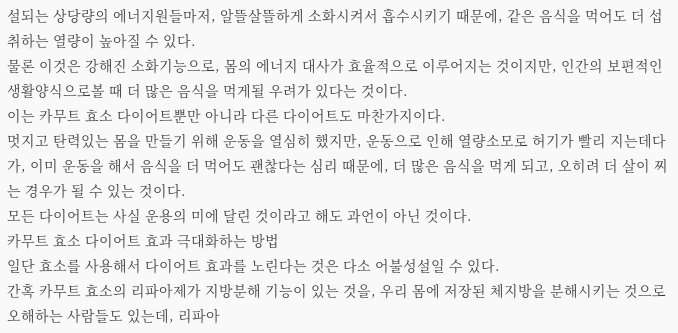설되는 상당량의 에너지원들마저, 알뜰살뜰하게 소화시켜서 흡수시키기 때문에, 같은 음식을 먹어도 더 섭취하는 열량이 높아질 수 있다.
물론 이것은 강해진 소화기능으로, 몸의 에너지 대사가 효율적으로 이루어지는 것이지만, 인간의 보편적인 생활양식으로볼 때 더 많은 음식을 먹게될 우려가 있다는 것이다.
이는 카무트 효소 다이어트뿐만 아니라 다른 다이어트도 마찬가지이다.
멋지고 탄력있는 몸을 만들기 위해 운동을 열심히 했지만, 운동으로 인해 열량소모로 허기가 빨리 지는데다가, 이미 운동을 해서 음식을 더 먹어도 괜찮다는 심리 때문에, 더 많은 음식을 먹게 되고, 오히려 더 살이 찌는 경우가 될 수 있는 것이다.
모든 다이어트는 사실 운용의 미에 달린 것이라고 해도 과언이 아닌 것이다.
카무트 효소 다이어트 효과 극대화하는 방법
일단 효소를 사용해서 다이어트 효과를 노린다는 것은 다소 어불성설일 수 있다.
간혹 카무트 효소의 리파아제가 지방분해 기능이 있는 것을, 우리 몸에 저장된 체지방을 분해시키는 것으로 오해하는 사람들도 있는데, 리파아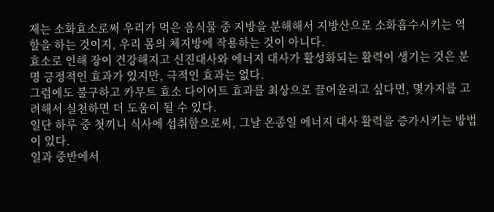제는 소화효소로써 우리가 먹은 음식물 중 지방을 분해해서 지방산으로 소화흡수시키는 역할을 하는 것이지, 우리 몸의 체지방에 작용하는 것이 아니다.
효소로 인해 장이 건강해지고 신진대사와 에너지 대사가 활성화되는 활력이 생기는 것은 분명 긍정적인 효과가 있지만, 극적인 효과는 없다.
그럼에도 불구하고 카무트 효소 다이어트 효과를 최상으로 끌어올리고 싶다면, 몇가지를 고려해서 실천하면 더 도움이 될 수 있다.
일단 하루 중 첫끼니 식사에 섭취함으로써, 그날 온종일 에너지 대사 활력을 증가시키는 방법이 있다.
일과 중반에서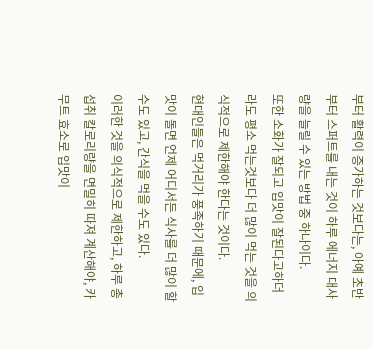부터 활력이 증가하는 것보다는, 아예 초반부터 스퍼트를 내는 것이 하루 에너지 대사량을 늘릴 수 있는 방법 중 하나이다.
또한 소화가 잘되고 입맛이 잘된다고하더라도 평소 먹는것보다 더 많이 먹는 것을 의식적으로 제한해야 한다는 것이다.
현대인들은 먹거리가 풍족하기 때문에, 입맛이 돌면 언제 어디서든 식사를 더 많이 할수도 있고, 간식을 먹을 수도 있다.
이러한 것을 의식적으로 제한하고, 하루 총 섭취 칼로리량을 면밀히 따져 계산해야, 카무트 효소로 입맛이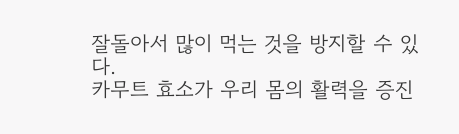잘돌아서 많이 먹는 것을 방지할 수 있다.
카무트 효소가 우리 몸의 활력을 증진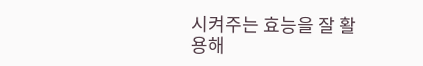시켜주는 효능을 잘 활용해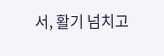서, 활기 넘치고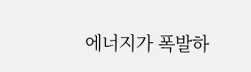에너지가 폭발하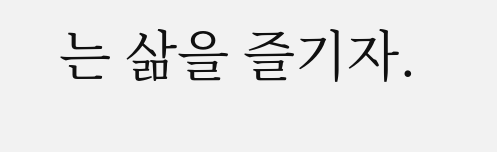는 삶을 즐기자.